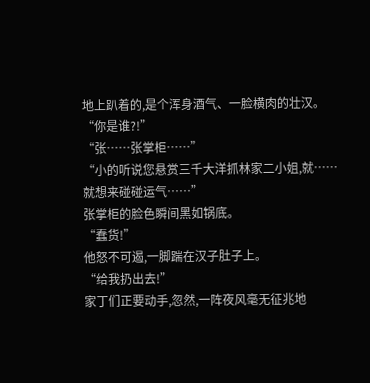地上趴着的,是个浑身酒气、一脸横肉的壮汉。
“你是谁?!”
“张……张掌柜……”
“小的听说您悬赏三千大洋抓林家二小姐,就……就想来碰碰运气……”
张掌柜的脸色瞬间黑如锅底。
“蠢货!”
他怒不可遏,一脚踹在汉子肚子上。
“给我扔出去!”
家丁们正要动手,忽然,一阵夜风毫无征兆地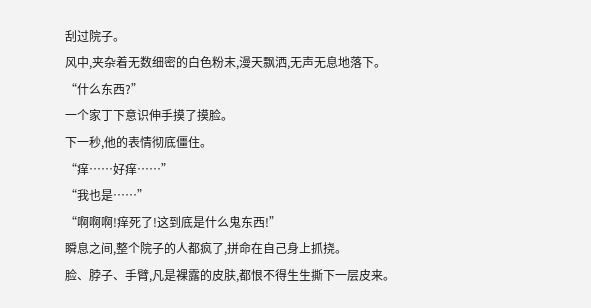刮过院子。
风中,夹杂着无数细密的白色粉末,漫天飘洒,无声无息地落下。
“什么东西?”
一个家丁下意识伸手摸了摸脸。
下一秒,他的表情彻底僵住。
“痒……好痒……”
“我也是……”
“啊啊啊!痒死了!这到底是什么鬼东西!”
瞬息之间,整个院子的人都疯了,拼命在自己身上抓挠。
脸、脖子、手臂,凡是裸露的皮肤,都恨不得生生撕下一层皮来。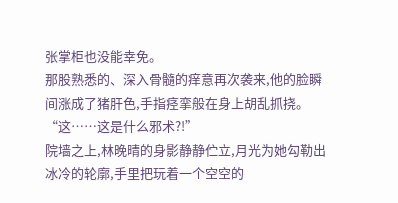张掌柜也没能幸免。
那股熟悉的、深入骨髓的痒意再次袭来,他的脸瞬间涨成了猪肝色,手指痉挛般在身上胡乱抓挠。
“这……这是什么邪术?!”
院墙之上,林晚晴的身影静静伫立,月光为她勾勒出冰冷的轮廓,手里把玩着一个空空的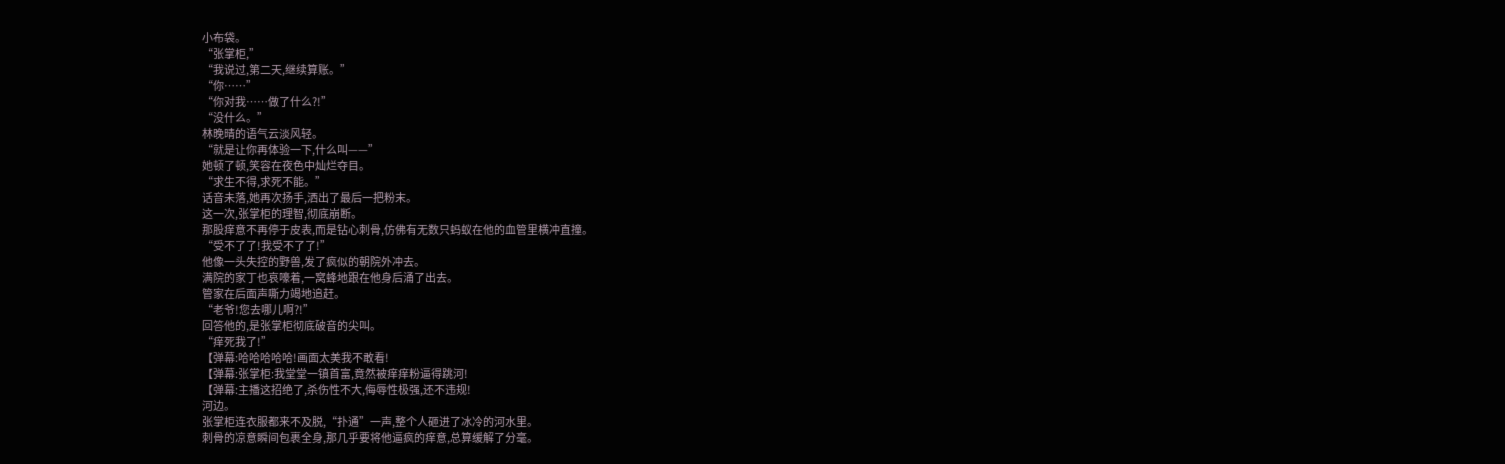小布袋。
“张掌柜,”
“我说过,第二天,继续算账。”
“你……”
“你对我……做了什么?!”
“没什么。”
林晚晴的语气云淡风轻。
“就是让你再体验一下,什么叫——”
她顿了顿,笑容在夜色中灿烂夺目。
“求生不得,求死不能。”
话音未落,她再次扬手,洒出了最后一把粉末。
这一次,张掌柜的理智,彻底崩断。
那股痒意不再停于皮表,而是钻心刺骨,仿佛有无数只蚂蚁在他的血管里横冲直撞。
“受不了了!我受不了了!”
他像一头失控的野兽,发了疯似的朝院外冲去。
满院的家丁也哀嚎着,一窝蜂地跟在他身后涌了出去。
管家在后面声嘶力竭地追赶。
“老爷!您去哪儿啊?!”
回答他的,是张掌柜彻底破音的尖叫。
“痒死我了!”
【弹幕:哈哈哈哈哈!画面太美我不敢看!
【弹幕:张掌柜:我堂堂一镇首富,竟然被痒痒粉逼得跳河!
【弹幕:主播这招绝了,杀伤性不大,侮辱性极强,还不违规!
河边。
张掌柜连衣服都来不及脱,“扑通”一声,整个人砸进了冰冷的河水里。
刺骨的凉意瞬间包裹全身,那几乎要将他逼疯的痒意,总算缓解了分毫。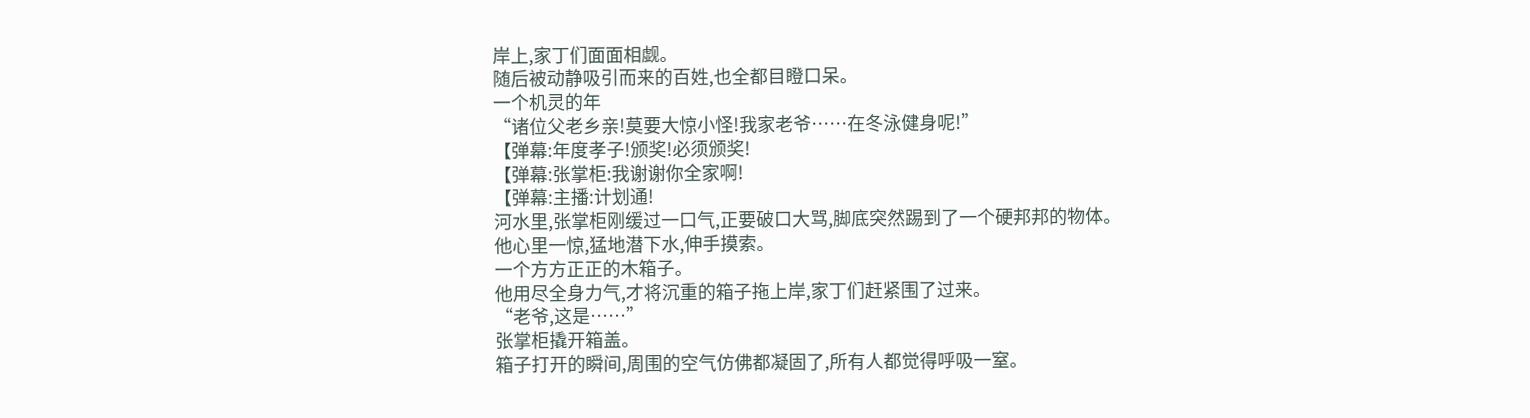岸上,家丁们面面相觑。
随后被动静吸引而来的百姓,也全都目瞪口呆。
一个机灵的年
“诸位父老乡亲!莫要大惊小怪!我家老爷……在冬泳健身呢!”
【弹幕:年度孝子!颁奖!必须颁奖!
【弹幕:张掌柜:我谢谢你全家啊!
【弹幕:主播:计划通!
河水里,张掌柜刚缓过一口气,正要破口大骂,脚底突然踢到了一个硬邦邦的物体。
他心里一惊,猛地潜下水,伸手摸索。
一个方方正正的木箱子。
他用尽全身力气,才将沉重的箱子拖上岸,家丁们赶紧围了过来。
“老爷,这是……”
张掌柜撬开箱盖。
箱子打开的瞬间,周围的空气仿佛都凝固了,所有人都觉得呼吸一窒。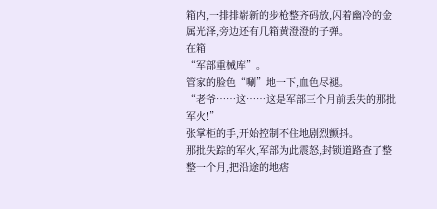箱内,一排排崭新的步枪整齐码放,闪着幽冷的金属光泽,旁边还有几箱黄澄澄的子弹。
在箱
“军部重械库”。
管家的脸色“唰”地一下,血色尽褪。
“老爷……这……这是军部三个月前丢失的那批军火!”
张掌柜的手,开始控制不住地剧烈颤抖。
那批失踪的军火,军部为此震怒,封锁道路查了整整一个月,把沿途的地痞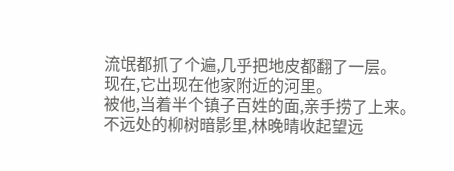流氓都抓了个遍,几乎把地皮都翻了一层。
现在,它出现在他家附近的河里。
被他,当着半个镇子百姓的面,亲手捞了上来。
不远处的柳树暗影里,林晚晴收起望远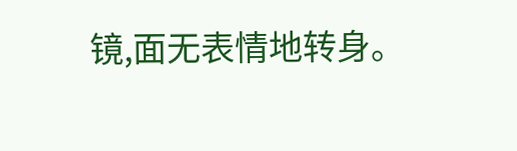镜,面无表情地转身。